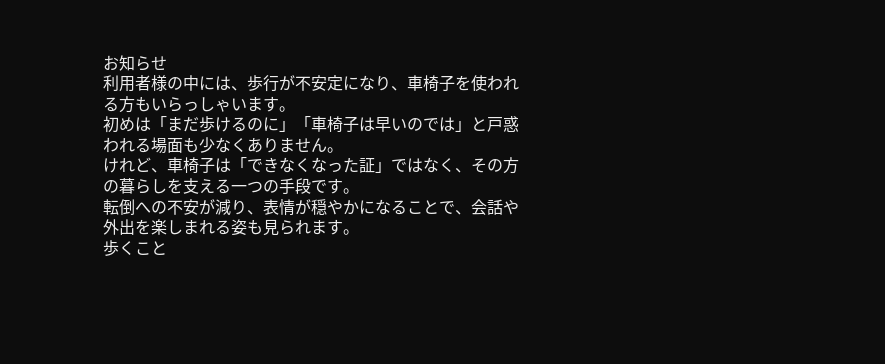お知らせ
利用者様の中には、歩行が不安定になり、車椅子を使われる方もいらっしゃいます。
初めは「まだ歩けるのに」「車椅子は早いのでは」と戸惑われる場面も少なくありません。
けれど、車椅子は「できなくなった証」ではなく、その方の暮らしを支える一つの手段です。
転倒への不安が減り、表情が穏やかになることで、会話や外出を楽しまれる姿も見られます。
歩くこと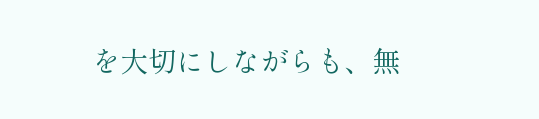を大切にしながらも、無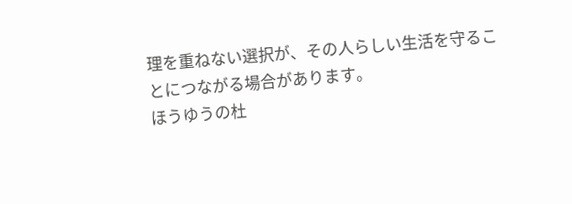理を重ねない選択が、その人らしい生活を守ることにつながる場合があります。
ほうゆうの杜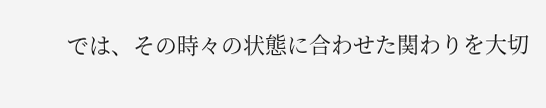では、その時々の状態に合わせた関わりを大切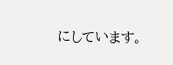にしています。